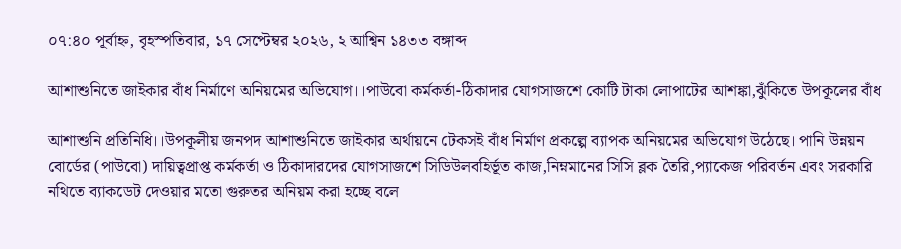০৭:৪০ পূর্বাহ্ন, বৃহস্পতিবার, ১৭ সেপ্টেম্বর ২০২৬, ২ আশ্বিন ১৪৩৩ বঙ্গাব্দ

আশাশুনিতে জাইকার বাঁধ নির্মাণে অনিয়মের অভিযোগ।।পাউবো কর্মকর্তা-ঠিকাদার যোগসাজশে কোটি টাকা লোপাটের আশঙ্কা,ঝুঁকিতে উপকূলের বাঁধ

আশাশুনি প্রতিনিধি।।উপকূলীয় জনপদ আশাশুনিতে জাইকার অর্থায়নে টেকসই বাঁধ নির্মাণ প্রকল্পে ব্যাপক অনিয়মের অভিযোগ উঠেছে। পানি উন্নয়ন বোর্ডের (পাউবো) দায়িত্বপ্রাপ্ত কর্মকর্তা ও ঠিকাদারদের যোগসাজশে সিডিউলবহির্ভূত কাজ,নিম্নমানের সিসি ব্লক তৈরি,প্যাকেজ পরিবর্তন এবং সরকারি নথিতে ব্যাকডেট দেওয়ার মতো গুরুতর অনিয়ম করা হচ্ছে বলে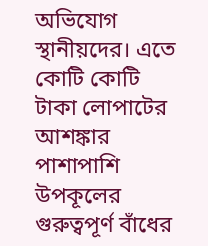অভিযোগ স্থানীয়দের। এতে কোটি কোটি টাকা লোপাটের আশঙ্কার পাশাপাশি উপকূলের গুরুত্বপূর্ণ বাঁধের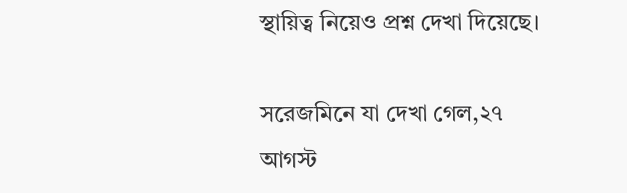স্থায়িত্ব নিয়েও প্রশ্ন দেখা দিয়েছে।

সরেজমিনে যা দেখা গেল,২৭ আগস্ট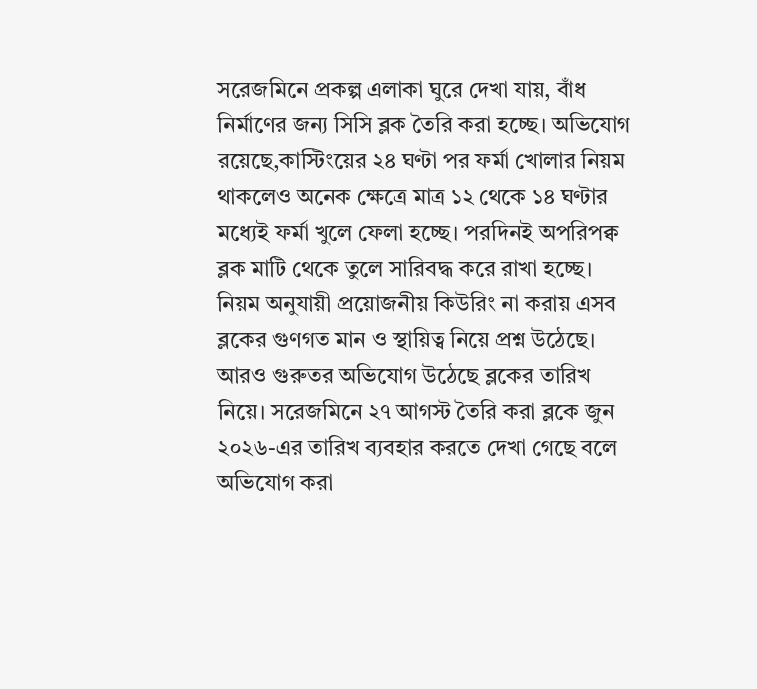সরেজমিনে প্রকল্প এলাকা ঘুরে দেখা যায়, বাঁধ নির্মাণের জন্য সিসি ব্লক তৈরি করা হচ্ছে। অভিযোগ রয়েছে,কাস্টিংয়ের ২৪ ঘণ্টা পর ফর্মা খোলার নিয়ম থাকলেও অনেক ক্ষেত্রে মাত্র ১২ থেকে ১৪ ঘণ্টার মধ্যেই ফর্মা খুলে ফেলা হচ্ছে। পরদিনই অপরিপক্ব ব্লক মাটি থেকে তুলে সারিবদ্ধ করে রাখা হচ্ছে। নিয়ম অনুযায়ী প্রয়োজনীয় কিউরিং না করায় এসব ব্লকের গুণগত মান ও স্থায়িত্ব নিয়ে প্রশ্ন উঠেছে।
আরও গুরুতর অভিযোগ উঠেছে ব্লকের তারিখ নিয়ে। সরেজমিনে ২৭ আগস্ট তৈরি করা ব্লকে জুন ২০২৬-এর তারিখ ব্যবহার করতে দেখা গেছে বলে অভিযোগ করা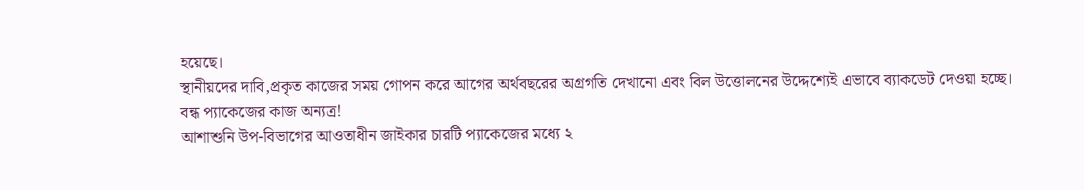হয়েছে।
স্থানীয়দের দাবি,প্রকৃত কাজের সময় গোপন করে আগের অর্থবছরের অগ্রগতি দেখানো এবং বিল উত্তোলনের উদ্দেশ্যেই এভাবে ব্যাকডেট দেওয়া হচ্ছে।
বন্ধ প্যাকেজের কাজ অন্যত্র!
আশাশুনি উপ-বিভাগের আওতাধীন জাইকার চারটি প্যাকেজের মধ্যে ২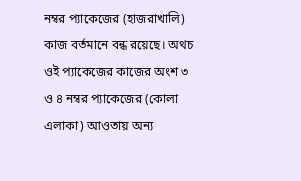নম্বর প্যাকেজের (হাজরাখালি) কাজ বর্তমানে বন্ধ রয়েছে। অথচ ওই প্যাকেজের কাজের অংশ ৩ ও ৪ নম্বর প্যাকেজের (কোলা এলাকা) আওতায় অন্য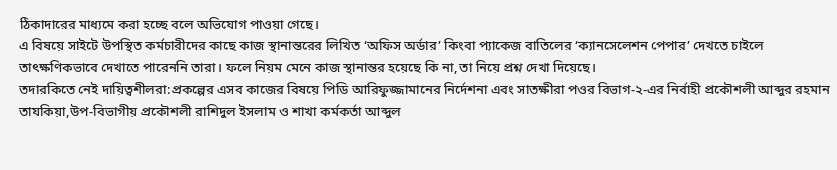ঠিকাদারের মাধ্যমে করা হচ্ছে বলে অভিযোগ পাওয়া গেছে।
এ বিষয়ে সাইটে উপস্থিত কর্মচারীদের কাছে কাজ স্থানান্তরের লিখিত ‘অফিস অর্ডার’ কিংবা প্যাকেজ বাতিলের ‘ক্যানসেলেশন পেপার’ দেখতে চাইলে তাৎক্ষণিকভাবে দেখাতে পারেননি তারা। ফলে নিয়ম মেনে কাজ স্থানান্তর হয়েছে কি না,তা নিয়ে প্রশ্ন দেখা দিয়েছে।
তদারকিতে নেই দায়িত্বশীলরা:প্রকল্পের এসব কাজের বিষয়ে পিডি আরিফুজ্জামানের নির্দেশনা এবং সাতক্ষীরা পওর বিভাগ-২-এর নির্বাহী প্রকৌশলী আব্দুর রহমান তাযকিয়া,উপ-বিভাগীয় প্রকৌশলী রাশিদুল ইসলাম ও শাখা কর্মকর্তা আব্দুল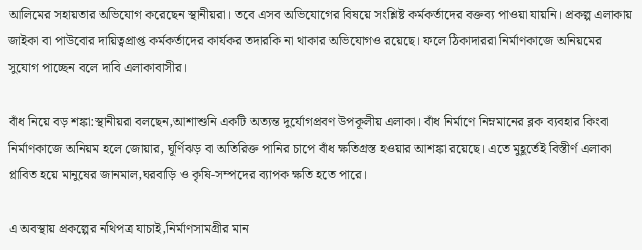আলিমের সহায়তার অভিযোগ করেছেন স্থানীয়রা। তবে এসব অভিযোগের বিষয়ে সংশ্লিষ্ট কর্মকর্তাদের বক্তব্য পাওয়া যায়নি। প্রকল্প এলাকায় জাইকা বা পাউবোর দায়িত্বপ্রাপ্ত কর্মকর্তাদের কার্যকর তদারকি না থাকার অভিযোগও রয়েছে। ফলে ঠিকাদাররা নির্মাণকাজে অনিয়মের সুযোগ পাচ্ছেন বলে দাবি এলাকাবাসীর।

বাঁধ নিয়ে বড় শঙ্কা:স্থানীয়রা বলছেন,আশাশুনি একটি অত্যন্ত দুর্যোগপ্রবণ উপকূলীয় এলাকা। বাঁধ নির্মাণে নিম্নমানের ব্লক ব্যবহার কিংবা নির্মাণকাজে অনিয়ম হলে জোয়ার, ঘূর্ণিঝড় বা অতিরিক্ত পানির চাপে বাঁধ ক্ষতিগ্রস্ত হওয়ার আশঙ্কা রয়েছে। এতে মুহূর্তেই বিস্তীর্ণ এলাকা প্লাবিত হয়ে মানুষের জানমাল,ঘরবাড়ি ও কৃষি-সম্পদের ব্যাপক ক্ষতি হতে পারে।

এ অবস্থায় প্রকল্পের নথিপত্র যাচাই,নির্মাণসামগ্রীর মান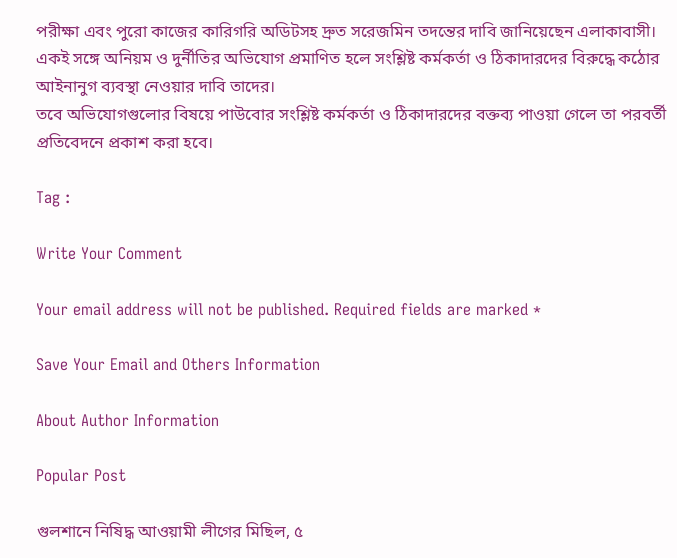পরীক্ষা এবং পুরো কাজের কারিগরি অডিটসহ দ্রুত সরেজমিন তদন্তের দাবি জানিয়েছেন এলাকাবাসী। একই সঙ্গে অনিয়ম ও দুর্নীতির অভিযোগ প্রমাণিত হলে সংশ্লিষ্ট কর্মকর্তা ও ঠিকাদারদের বিরুদ্ধে কঠোর আইনানুগ ব্যবস্থা নেওয়ার দাবি তাদের।
তবে অভিযোগগুলোর বিষয়ে পাউবোর সংশ্লিষ্ট কর্মকর্তা ও ঠিকাদারদের বক্তব্য পাওয়া গেলে তা পরবর্তী প্রতিবেদনে প্রকাশ করা হবে।

Tag :

Write Your Comment

Your email address will not be published. Required fields are marked *

Save Your Email and Others Information

About Author Information

Popular Post

গুলশানে নিষিদ্ধ আওয়ামী লীগের মিছিল, ৫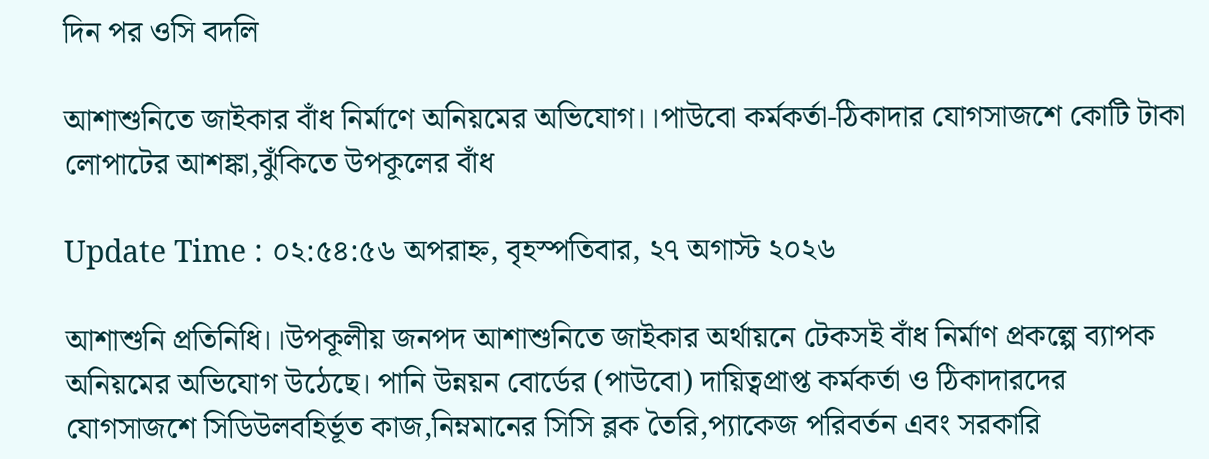দিন পর ওসি বদলি

আশাশুনিতে জাইকার বাঁধ নির্মাণে অনিয়মের অভিযোগ।।পাউবো কর্মকর্তা-ঠিকাদার যোগসাজশে কোটি টাকা লোপাটের আশঙ্কা,ঝুঁকিতে উপকূলের বাঁধ

Update Time : ০২:৫৪:৫৬ অপরাহ্ন, বৃহস্পতিবার, ২৭ অগাস্ট ২০২৬

আশাশুনি প্রতিনিধি।।উপকূলীয় জনপদ আশাশুনিতে জাইকার অর্থায়নে টেকসই বাঁধ নির্মাণ প্রকল্পে ব্যাপক অনিয়মের অভিযোগ উঠেছে। পানি উন্নয়ন বোর্ডের (পাউবো) দায়িত্বপ্রাপ্ত কর্মকর্তা ও ঠিকাদারদের যোগসাজশে সিডিউলবহির্ভূত কাজ,নিম্নমানের সিসি ব্লক তৈরি,প্যাকেজ পরিবর্তন এবং সরকারি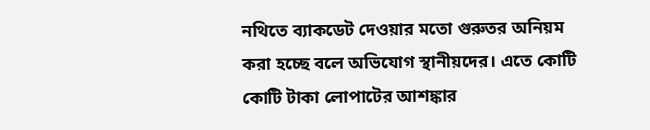নথিতে ব্যাকডেট দেওয়ার মতো গুরুতর অনিয়ম করা হচ্ছে বলে অভিযোগ স্থানীয়দের। এতে কোটি কোটি টাকা লোপাটের আশঙ্কার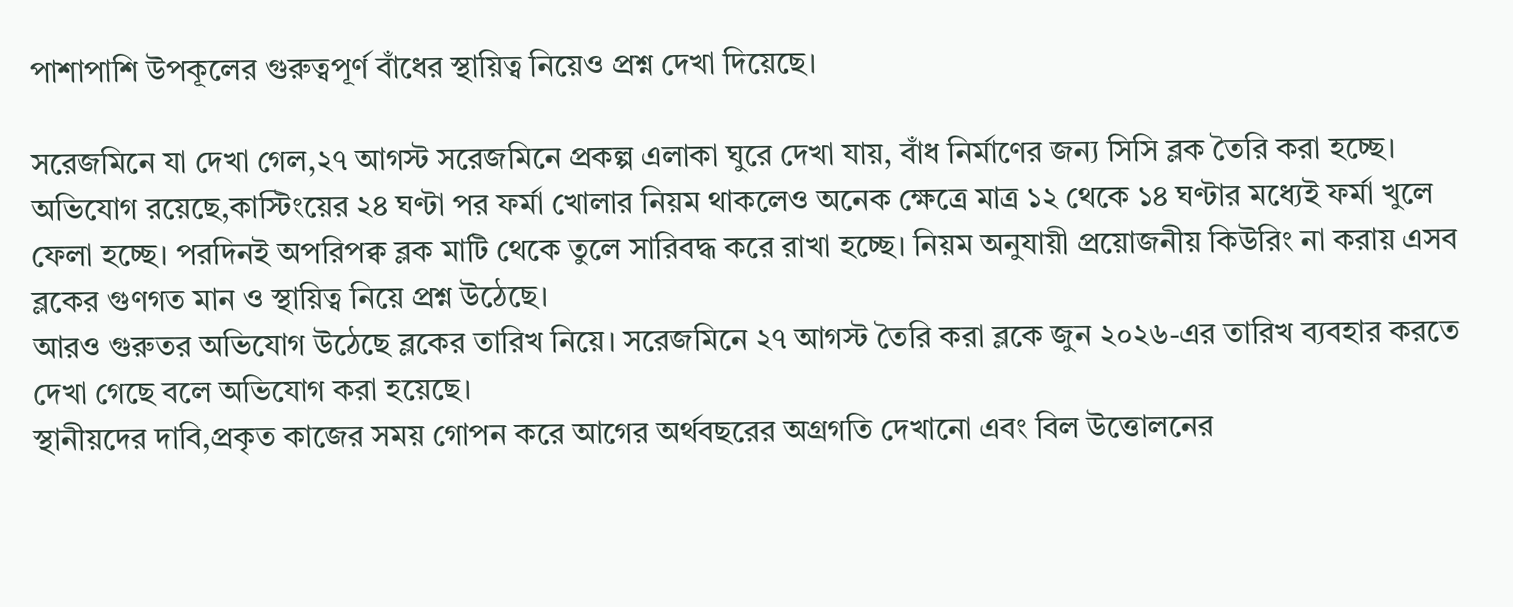পাশাপাশি উপকূলের গুরুত্বপূর্ণ বাঁধের স্থায়িত্ব নিয়েও প্রশ্ন দেখা দিয়েছে।

সরেজমিনে যা দেখা গেল,২৭ আগস্ট সরেজমিনে প্রকল্প এলাকা ঘুরে দেখা যায়, বাঁধ নির্মাণের জন্য সিসি ব্লক তৈরি করা হচ্ছে। অভিযোগ রয়েছে,কাস্টিংয়ের ২৪ ঘণ্টা পর ফর্মা খোলার নিয়ম থাকলেও অনেক ক্ষেত্রে মাত্র ১২ থেকে ১৪ ঘণ্টার মধ্যেই ফর্মা খুলে ফেলা হচ্ছে। পরদিনই অপরিপক্ব ব্লক মাটি থেকে তুলে সারিবদ্ধ করে রাখা হচ্ছে। নিয়ম অনুযায়ী প্রয়োজনীয় কিউরিং না করায় এসব ব্লকের গুণগত মান ও স্থায়িত্ব নিয়ে প্রশ্ন উঠেছে।
আরও গুরুতর অভিযোগ উঠেছে ব্লকের তারিখ নিয়ে। সরেজমিনে ২৭ আগস্ট তৈরি করা ব্লকে জুন ২০২৬-এর তারিখ ব্যবহার করতে দেখা গেছে বলে অভিযোগ করা হয়েছে।
স্থানীয়দের দাবি,প্রকৃত কাজের সময় গোপন করে আগের অর্থবছরের অগ্রগতি দেখানো এবং বিল উত্তোলনের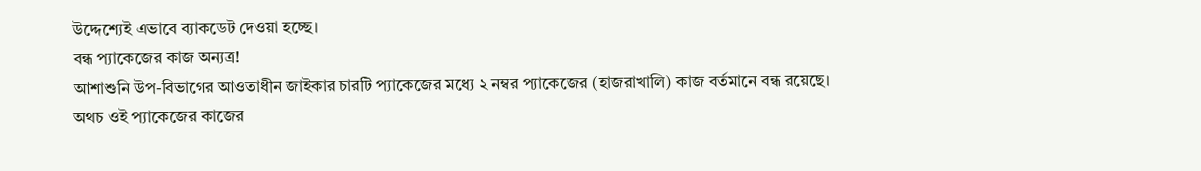উদ্দেশ্যেই এভাবে ব্যাকডেট দেওয়া হচ্ছে।
বন্ধ প্যাকেজের কাজ অন্যত্র!
আশাশুনি উপ-বিভাগের আওতাধীন জাইকার চারটি প্যাকেজের মধ্যে ২ নম্বর প্যাকেজের (হাজরাখালি) কাজ বর্তমানে বন্ধ রয়েছে। অথচ ওই প্যাকেজের কাজের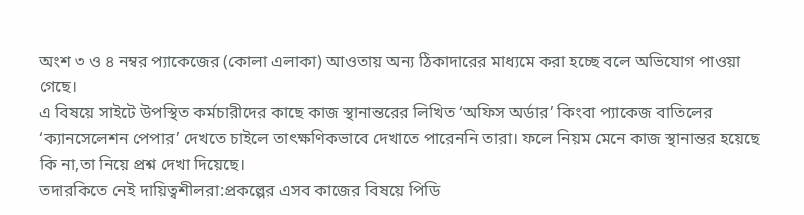অংশ ৩ ও ৪ নম্বর প্যাকেজের (কোলা এলাকা) আওতায় অন্য ঠিকাদারের মাধ্যমে করা হচ্ছে বলে অভিযোগ পাওয়া গেছে।
এ বিষয়ে সাইটে উপস্থিত কর্মচারীদের কাছে কাজ স্থানান্তরের লিখিত ‘অফিস অর্ডার’ কিংবা প্যাকেজ বাতিলের ‘ক্যানসেলেশন পেপার’ দেখতে চাইলে তাৎক্ষণিকভাবে দেখাতে পারেননি তারা। ফলে নিয়ম মেনে কাজ স্থানান্তর হয়েছে কি না,তা নিয়ে প্রশ্ন দেখা দিয়েছে।
তদারকিতে নেই দায়িত্বশীলরা:প্রকল্পের এসব কাজের বিষয়ে পিডি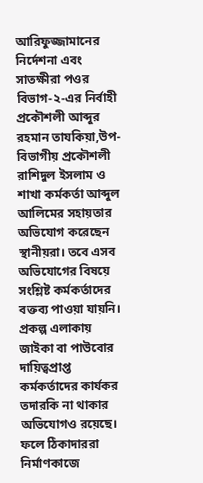আরিফুজ্জামানের নির্দেশনা এবং সাতক্ষীরা পওর বিভাগ-২-এর নির্বাহী প্রকৌশলী আব্দুর রহমান তাযকিয়া,উপ-বিভাগীয় প্রকৌশলী রাশিদুল ইসলাম ও শাখা কর্মকর্তা আব্দুল আলিমের সহায়তার অভিযোগ করেছেন স্থানীয়রা। তবে এসব অভিযোগের বিষয়ে সংশ্লিষ্ট কর্মকর্তাদের বক্তব্য পাওয়া যায়নি। প্রকল্প এলাকায় জাইকা বা পাউবোর দায়িত্বপ্রাপ্ত কর্মকর্তাদের কার্যকর তদারকি না থাকার অভিযোগও রয়েছে। ফলে ঠিকাদাররা নির্মাণকাজে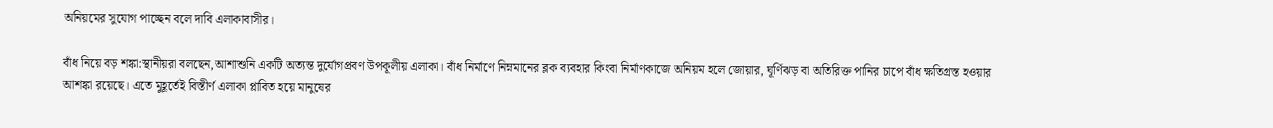অনিয়মের সুযোগ পাচ্ছেন বলে দাবি এলাকাবাসীর।

বাঁধ নিয়ে বড় শঙ্কা:স্থানীয়রা বলছেন,আশাশুনি একটি অত্যন্ত দুর্যোগপ্রবণ উপকূলীয় এলাকা। বাঁধ নির্মাণে নিম্নমানের ব্লক ব্যবহার কিংবা নির্মাণকাজে অনিয়ম হলে জোয়ার, ঘূর্ণিঝড় বা অতিরিক্ত পানির চাপে বাঁধ ক্ষতিগ্রস্ত হওয়ার আশঙ্কা রয়েছে। এতে মুহূর্তেই বিস্তীর্ণ এলাকা প্লাবিত হয়ে মানুষের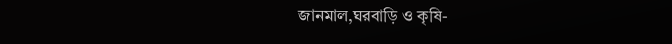জানমাল,ঘরবাড়ি ও কৃষি-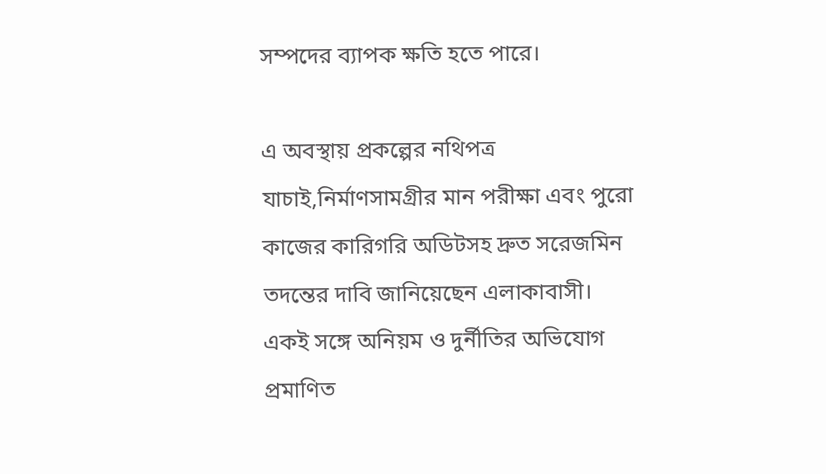সম্পদের ব্যাপক ক্ষতি হতে পারে।

এ অবস্থায় প্রকল্পের নথিপত্র যাচাই,নির্মাণসামগ্রীর মান পরীক্ষা এবং পুরো কাজের কারিগরি অডিটসহ দ্রুত সরেজমিন তদন্তের দাবি জানিয়েছেন এলাকাবাসী। একই সঙ্গে অনিয়ম ও দুর্নীতির অভিযোগ প্রমাণিত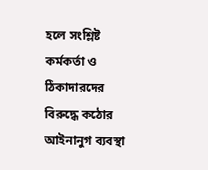হলে সংশ্লিষ্ট কর্মকর্তা ও ঠিকাদারদের বিরুদ্ধে কঠোর আইনানুগ ব্যবস্থা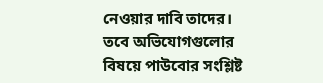নেওয়ার দাবি তাদের।
তবে অভিযোগগুলোর বিষয়ে পাউবোর সংশ্লিষ্ট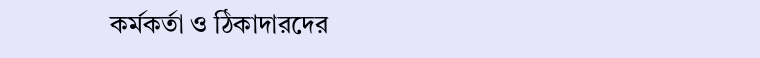কর্মকর্তা ও ঠিকাদারদের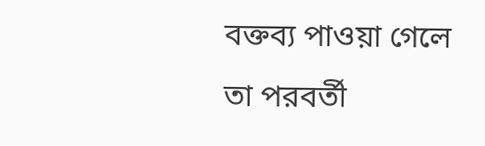বক্তব্য পাওয়া গেলে তা পরবর্তী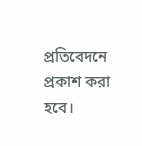প্রতিবেদনে প্রকাশ করা হবে।